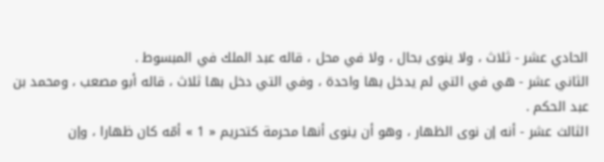الحادي عشر - ثلاث ، ولا ينوى بحال ، ولا في محل ، قاله عبد الملك في المبسوط .
الثاني عشر - هي في التي لم يدخل بها واحدة ، وفي التي دخل بها ثلاث ، قاله أبو مصعب ، ومحمد بن عبد الحكم .
الثالث عشر - أنه إن نوى الظهار ، وهو أن ينوى أنها محرمة كتحريم « 1 » أمّه كان ظهارا ، وإن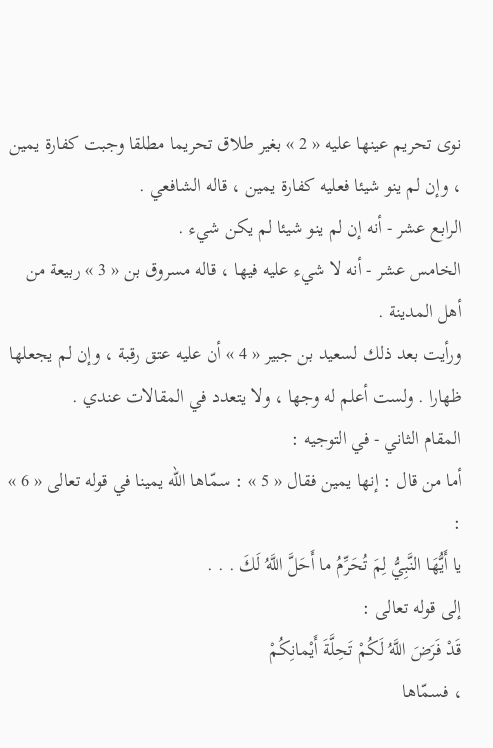نوى تحريم عينها عليه « 2 » بغير طلاق تحريما مطلقا وجبت كفارة يمين ، وإن لم ينو شيئا فعليه كفارة يمين ، قاله الشافعي .
الرابع عشر - أنه إن لم ينو شيئا لم يكن شيء .
الخامس عشر - أنه لا شيء عليه فيها ، قاله مسروق بن « 3 » ربيعة من أهل المدينة .
ورأيت بعد ذلك لسعيد بن جبير « 4 » أن عليه عتق رقبة ، وإن لم يجعلها ظهارا . ولست أعلم له وجها ، ولا يتعدد في المقالات عندي .
المقام الثاني - في التوجيه :
أما من قال : إنها يمين فقال « 5 » : سمّاها اللّه يمينا في قوله تعالى « 6 » :
يا أَيُّهَا النَّبِيُّ لِمَ تُحَرِّمُ ما أَحَلَّ اللَّهُ لَكَ . . .
إلى قوله تعالى :
قَدْ فَرَضَ اللَّهُ لَكُمْ تَحِلَّةَ أَيْمانِكُمْ
، فسمّاها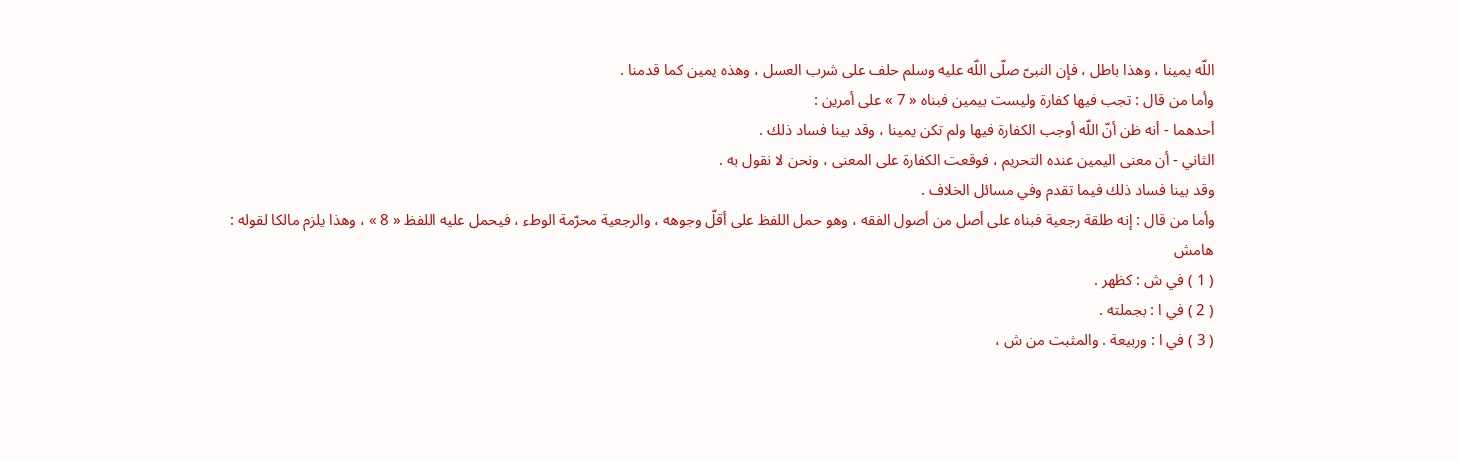اللّه يمينا ، وهذا باطل ، فإن النبىّ صلّى اللّه عليه وسلم حلف على شرب العسل ، وهذه يمين كما قدمنا .
وأما من قال : تجب فيها كفارة وليست بيمين فبناه « 7 » على أمرين :
أحدهما - أنه ظن أنّ اللّه أوجب الكفارة فيها ولم تكن يمينا ، وقد بينا فساد ذلك .
الثاني - أن معنى اليمين عنده التحريم ، فوقعت الكفارة على المعنى ، ونحن لا نقول به .
وقد بينا فساد ذلك فيما تقدم وفي مسائل الخلاف .
وأما من قال : إنه طلقة رجعية فبناه على أصل من أصول الفقه ، وهو حمل اللفظ على أقلّ وجوهه ، والرجعية محرّمة الوطء ، فيحمل عليه اللفظ « 8 » ، وهذا يلزم مالكا لقوله :
هامش
( 1 ) في ش : كظهر .
( 2 ) في ا : بجملته .
( 3 ) في ا : وربيعة . والمثبت من ش ،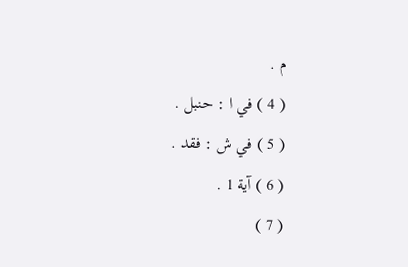م .
( 4 ) في ا : حنبل .
( 5 ) في ش : فقد .
( 6 ) آية 1 .
( 7 )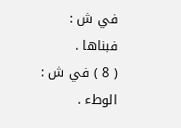في ش : فبناها .
( 8 ) في ش : الوطء .